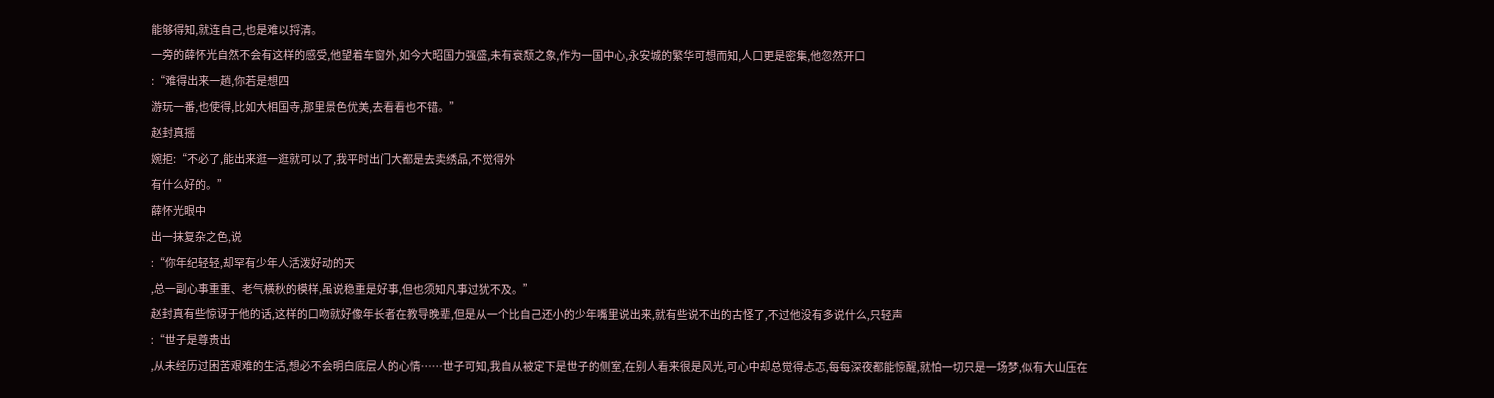能够得知,就连自己,也是难以捋清。
一旁的薛怀光自然不会有这样的感受,他望着车窗外,如今大昭国力强盛,未有衰颓之象,作为一国中心,永安城的繁华可想而知,人口更是密集,他忽然开口
:“难得出来一趟,你若是想四
游玩一番,也使得,比如大相国寺,那里景色优美,去看看也不错。”
赵封真摇
婉拒:“不必了,能出来逛一逛就可以了,我平时出门大都是去卖绣品,不觉得外
有什么好的。”
薛怀光眼中
出一抹复杂之色,说
:“你年纪轻轻,却罕有少年人活泼好动的天
,总一副心事重重、老气横秋的模样,虽说稳重是好事,但也须知凡事过犹不及。”
赵封真有些惊讶于他的话,这样的口吻就好像年长者在教导晚辈,但是从一个比自己还小的少年嘴里说出来,就有些说不出的古怪了,不过他没有多说什么,只轻声
:“世子是尊贵出
,从未经历过困苦艰难的生活,想必不会明白底层人的心情……世子可知,我自从被定下是世子的侧室,在别人看来很是风光,可心中却总觉得忐忑,每每深夜都能惊醒,就怕一切只是一场梦,似有大山压在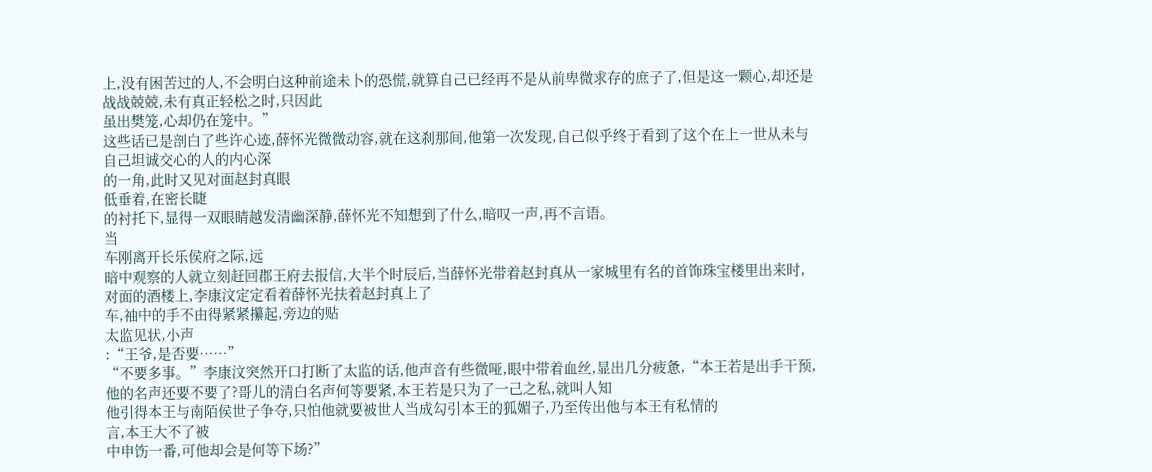上,没有困苦过的人,不会明白这种前途未卜的恐慌,就算自己已经再不是从前卑微求存的庶子了,但是这一颗心,却还是战战兢兢,未有真正轻松之时,只因此
虽出樊笼,心却仍在笼中。”
这些话已是剖白了些许心迹,薛怀光微微动容,就在这刹那间,他第一次发现,自己似乎终于看到了这个在上一世从未与自己坦诚交心的人的内心深
的一角,此时又见对面赵封真眼
低垂着,在密长睫
的衬托下,显得一双眼睛越发清幽深静,薛怀光不知想到了什么,暗叹一声,再不言语。
当
车刚离开长乐侯府之际,远
暗中观察的人就立刻赶回郡王府去报信,大半个时辰后,当薛怀光带着赵封真从一家城里有名的首饰珠宝楼里出来时,对面的酒楼上,李康汶定定看着薛怀光扶着赵封真上了
车,袖中的手不由得紧紧攥起,旁边的贴
太监见状,小声
:“王爷,是否要……”
“不要多事。”李康汶突然开口打断了太监的话,他声音有些微哑,眼中带着血丝,显出几分疲惫,“本王若是出手干预,他的名声还要不要了?哥儿的清白名声何等要紧,本王若是只为了一己之私,就叫人知
他引得本王与南陌侯世子争夺,只怕他就要被世人当成勾引本王的狐媚子,乃至传出他与本王有私情的
言,本王大不了被
中申饬一番,可他却会是何等下场?”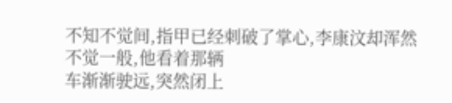不知不觉间,指甲已经刺破了掌心,李康汶却浑然不觉一般,他看着那辆
车渐渐驶远,突然闭上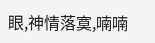眼,神情落寞,喃喃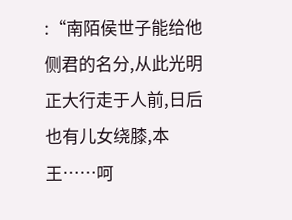:“南陌侯世子能给他侧君的名分,从此光明正大行走于人前,日后也有儿女绕膝,本王……呵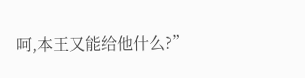呵,本王又能给他什么?”